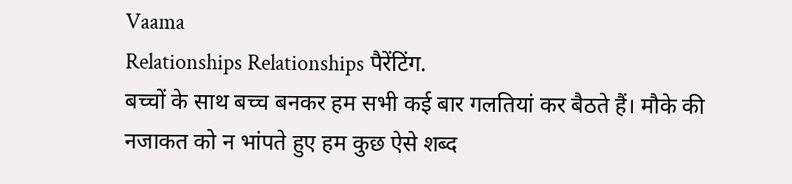Vaama
Relationships Relationships पैरेंटिंग.
बच्चों के साथ बच्च बनकर हम सभी कई बार गलतियां कर बैठते हैं। मौके की नजाकत को न भांपते हुए हम कुछ ऐसे शब्द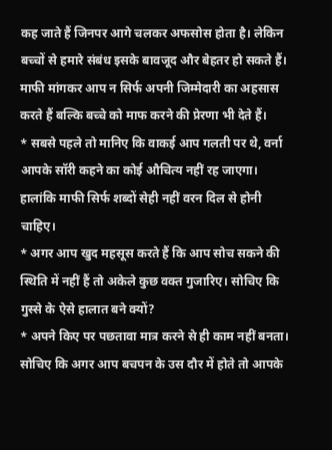कह जाते हैं जिनपर आगे चलकर अफसोस होता है। लेकिन बच्चों से हमारे संबंध इसके बावजूद और बेहतर हो सकते हैं। माफी मांगकर आप न सिर्फ अपनी जिम्मेदारी का अहसास करते हैं बल्कि बच्चे को माफ करने की प्रेरणा भी देते हैं।
* सबसे पहले तो मानिए कि वाकई आप गलती पर थे, वर्ना आपके सॉरी कहने का कोई औचित्य नहीं रह जाएगा। हालांकि माफी सिर्फ शब्दों सेही नहीं वरन दिल से होनी चाहिए।
* अगर आप खुद महसूस करते हैं कि आप सोच सकने की स्थिति में नहीं हैं तो अकेले कुछ वक्त गुजारिए। सोचिए कि गुस्से के ऐसे हालात बने क्यों?
* अपने किए पर पछतावा मात्र करने से ही काम नहीं बनता। सोचिए कि अगर आप बचपन के उस दौर में होते तो आपके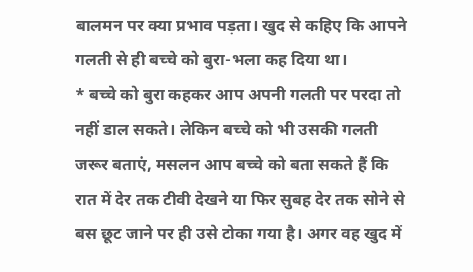बालमन पर क्या प्रभाव पड़ता। खुद से कहिए कि आपने गलती से ही बच्चे को बुरा-भला कह दिया था।
* बच्चे को बुरा कहकर आप अपनी गलती पर परदा तो नहीं डाल सकते। लेकिन बच्चे को भी उसकी गलती जरूर बताएं, मसलन आप बच्चे को बता सकते हैं कि रात में देर तक टीवी देखने या फिर सुबह देर तक सोने से बस छूट जाने पर ही उसे टोका गया है। अगर वह खुद में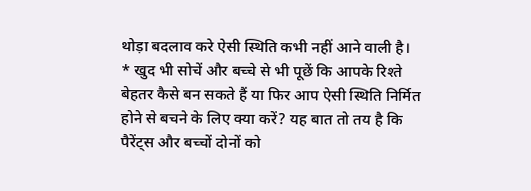थोड़ा बदलाव करे ऐसी स्थिति कभी नहीं आने वाली है।
* खुद भी सोचें और बच्चे से भी पूछें कि आपके रिश्ते बेहतर कैसे बन सकते हैं या फिर आप ऐसी स्थिति निर्मित होने से बचने के लिए क्या करें? यह बात तो तय है कि पैरेंट्स और बच्चों दोनों को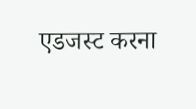एडजस्ट करना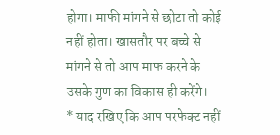होगा। माफी मांगने से छोटा तो कोई नहीं होता। खासतौर पर बच्चे से मांगने से तो आप माफ करने के उसके गुण का विकास ही करेंगे।
* याद रखिए कि आप परफेक्ट नहीं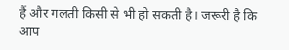हैं और गलती किसी से भी हो सकती है। जरूरी है कि आप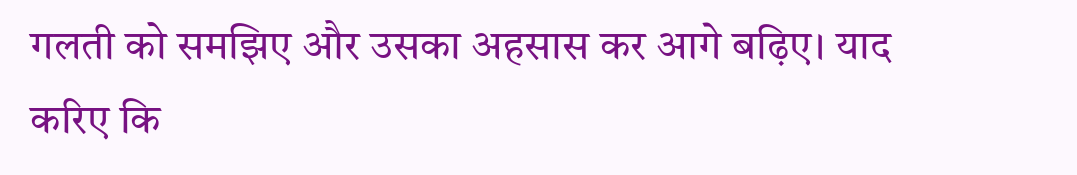गलती को समझिए और उसका अहसास कर आगे बढ़िए। याद करिए कि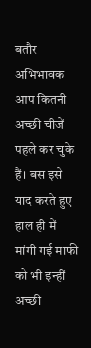बतौर अभिभावक आप कितनी अच्छी चीजें पहले कर चुके हैं। बस इसे याद करते हुए हाल ही में मांगी गई माफी को भी इन्हीं अच्छी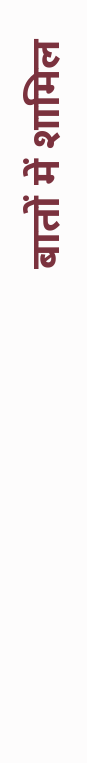बातों में शामिल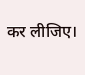कर लीजिए।